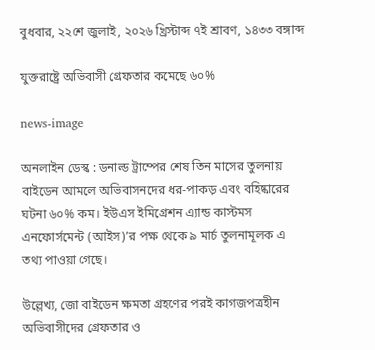বুধবার, ২২শে জুলাই, ২০২৬ খ্রিস্টাব্দ ৭ই শ্রাবণ, ১৪৩৩ বঙ্গাব্দ

যুক্তরাষ্ট্রে অভিবাসী গ্রেফতার কমেছে ৬০%

news-image

অনলাইন ডেস্ক : ডনাল্ড ট্রাম্পের শেষ তিন মাসের তুলনায় বাইডেন আমলে অভিবাসনদের ধর-পাকড় এবং বহিষ্কারের ঘটনা ৬০% কম। ইউএস ইমিগ্রেশন এ্যান্ড কাস্টমস এনফোর্সমেন্ট (আইস)’র পক্ষ থেকে ৯ মার্চ তুলনামূলক এ তথ্য পাওয়া গেছে।

উল্লেখ্য, জো বাইডেন ক্ষমতা গ্রহণের পরই কাগজপত্রহীন অভিবাসীদের গ্রেফতার ও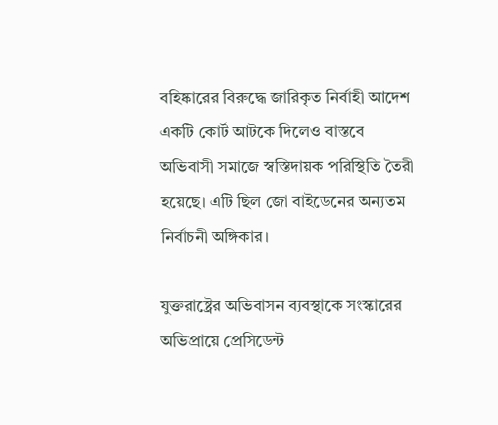বহিষ্কারের বিরুদ্ধে জারিকৃত নির্বাহী আদেশ একটি কোর্ট আটকে দিলেও বাস্তবে অভিবাসী সমাজে স্বস্তিদায়ক পরিস্থিতি তৈরী হয়েছে। এটি ছিল জো বাইডেনের অন্যতম নির্বাচনী অঙ্গিকার।

যুক্তরাষ্ট্রের অভিবাসন ব্যবস্থাকে সংস্কারের অভিপ্রায়ে প্রেসিডেন্ট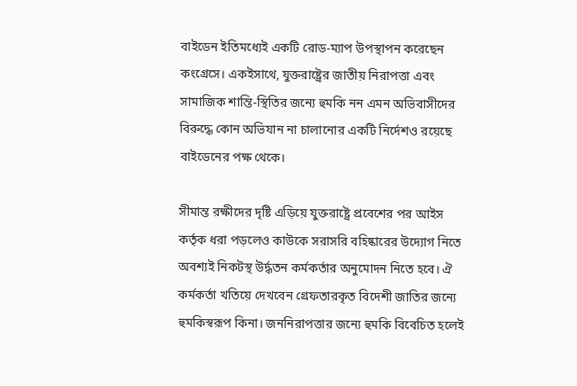বাইডেন ইতিমধ্যেই একটি রোড-ম্যাপ উপস্থাপন করেছেন কংগ্রেসে। একইসাথে, যুক্তরাষ্ট্রের জাতীয় নিরাপত্তা এবং সামাজিক শান্তি-স্থিতির জন্যে হুমকি নন এমন অভিবাসীদের বিরুদ্ধে কোন অভিযান না চালানোর একটি নির্দেশও রয়েছে বাইডেনের পক্ষ থেকে।

সীমান্ত রক্ষীদের দৃষ্টি এড়িয়ে যুক্তরাষ্ট্রে প্রবেশের পর আইস কর্তৃক ধরা পড়লেও কাউকে সরাসরি বহিষ্কারের উদ্যোগ নিতে অবশ্যই নিকটস্থ উর্দ্ধতন কর্মকর্তার অনুমোদন নিতে হবে। ঐ কর্মকর্তা খতিয়ে দেখবেন গ্রেফতারকৃত বিদেশী জাতির জন্যে হুমকিস্বরূপ কিনা। জননিরাপত্তার জন্যে হুমকি বিবেচিত হলেই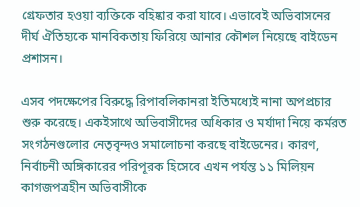গ্রেফতার হওয়া ব্যক্তিকে বহিষ্কার করা যাবে। এভাবেই অভিবাসনের দীর্ঘ ঐতিহ্যকে মানবিকতায় ফিরিয়ে আনার কৌশল নিয়েছে বাইডেন প্রশাসন।

এসব পদক্ষেপের বিরুদ্ধে রিপাবলিকানরা ইতিমধ্যেই নানা অপপ্রচার শুরু করেছে। একইসাথে অভিবাসীদের অধিকার ও মর্যাদা নিয়ে কর্মরত সংগঠনগুলোর নেতৃবৃন্দও সমালোচনা করছে বাইডেনের। কারণ, নির্বাচনী অঙ্গিকারের পরিপূরক হিসেবে এখন পর্যন্ত ১১ মিলিয়ন কাগজপত্রহীন অভিবাসীকে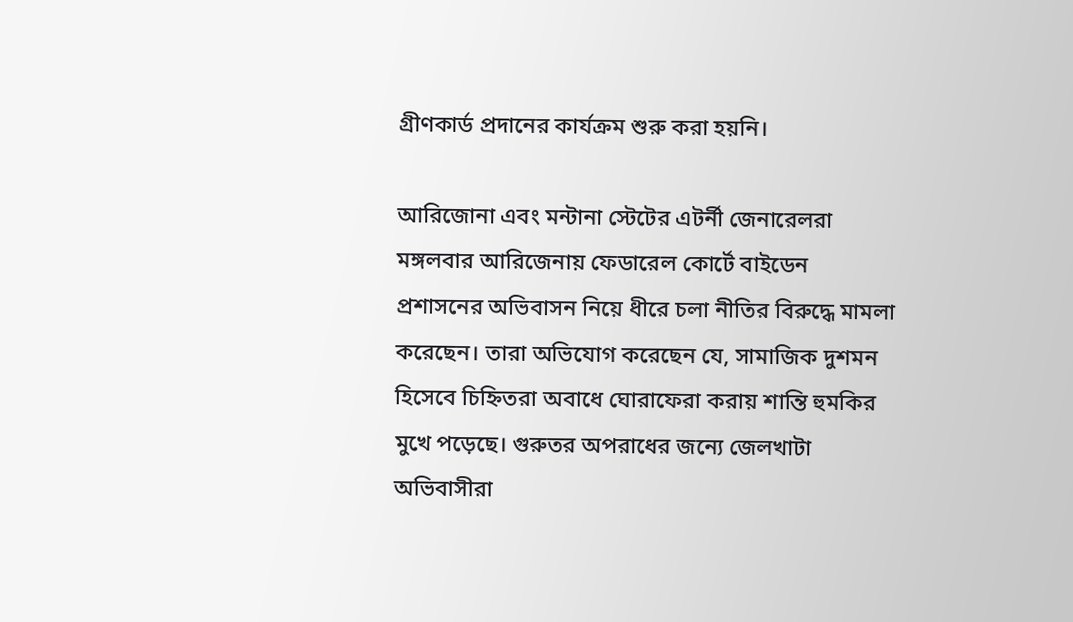গ্রীণকার্ড প্রদানের কার্যক্রম শুরু করা হয়নি।

আরিজোনা এবং মন্টানা স্টেটের এটর্নী জেনারেলরা মঙ্গলবার আরিজেনায় ফেডারেল কোর্টে বাইডেন প্রশাসনের অভিবাসন নিয়ে ধীরে চলা নীতির বিরুদ্ধে মামলা করেছেন। তারা অভিযোগ করেছেন যে, সামাজিক দুশমন হিসেবে চিহ্নিতরা অবাধে ঘোরাফেরা করায় শান্তি হুমকির মুখে পড়েছে। গুরুতর অপরাধের জন্যে জেলখাটা অভিবাসীরা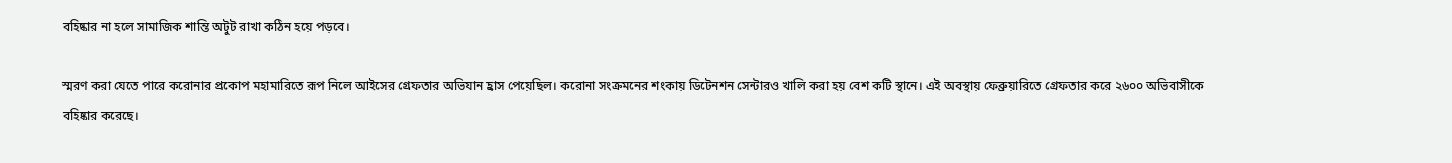বহিষ্কার না হলে সামাজিক শান্তি অটুট রাখা কঠিন হয়ে পড়বে।

স্মরণ করা যেতে পারে করোনার প্রকোপ মহামারিতে রূপ নিলে আইসের গ্রেফতার অভিযান হ্রাস পেয়েছিল। করোনা সংক্রমনের শংকায় ডিটেনশন সেন্টারও খালি করা হয় বেশ কটি স্থানে। এই অবস্থায় ফেব্রুয়ারিতে গ্রেফতার করে ২৬০০ অভিবাসীকে বহিষ্কার করেছে।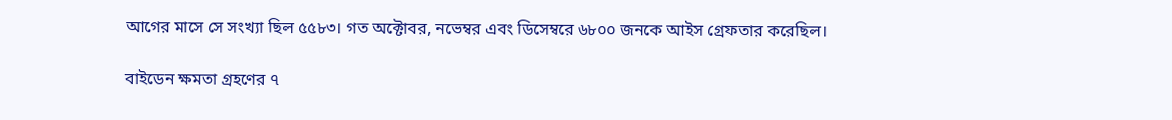আগের মাসে সে সংখ্যা ছিল ৫৫৮৩। গত অক্টোবর, নভেম্বর এবং ডিসেম্বরে ৬৮০০ জনকে আইস গ্রেফতার করেছিল।

বাইডেন ক্ষমতা গ্রহণের ৭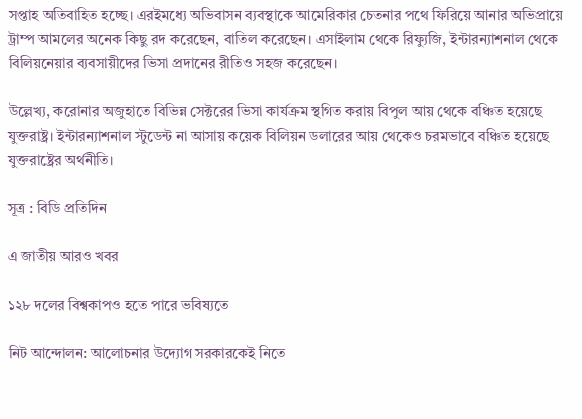সপ্তাহ অতিবাহিত হচ্ছে। এরইমধ্যে অভিবাসন ব্যবস্থাকে আমেরিকার চেতনার পথে ফিরিয়ে আনার অভিপ্রায়ে ট্রাম্প আমলের অনেক কিছু রদ করেছেন, বাতিল করেছেন। এসাইলাম থেকে রিফ্যুজি, ইন্টারন্যাশনাল থেকে বিলিয়নেয়ার ব্যবসায়ীদের ভিসা প্রদানের রীতিও সহজ করেছেন।

উল্লেখ্য, করোনার অজুহাতে বিভিন্ন সেক্টরের ভিসা কার্যক্রম স্থগিত করায় বিপুল আয় থেকে বঞ্চিত হয়েছে যুক্তরাষ্ট্র। ইন্টারন্যাশনাল স্টুডেন্ট না আসায় কয়েক বিলিয়ন ডলারের আয় থেকেও চরমভাবে বঞ্চিত হয়েছে যুক্তরাষ্ট্রের অর্থনীতি।

সূত্র : বিডি প্রতিদিন

এ জাতীয় আরও খবর

১২৮ দলের বিশ্বকাপও হতে পারে ভবিষ্যতে

নিট আন্দোলন: আলোচনার উদ্যোগ সরকারকেই নিতে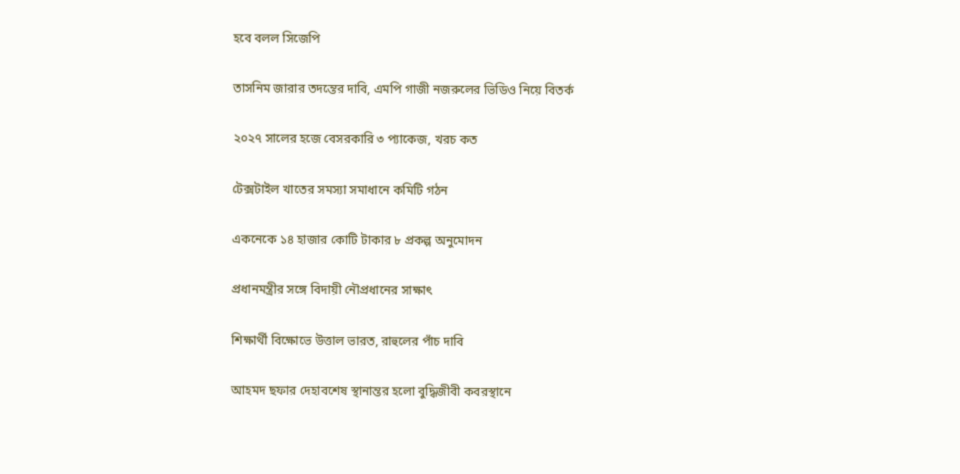হবে বলল সিজেপি

তাসনিম জারার তদন্তের দাবি, এমপি গাজী নজরুলের ভিডিও নিয়ে বিতর্ক

২০২৭ সালের হজে বেসরকারি ৩ প্যাকেজ, খরচ কত

টেক্সটাইল খাতের সমস্যা সমাধানে কমিটি গঠন

একনেকে ১৪ হাজার কোটি টাকার ৮ প্রকল্প অনুমোদন

প্রধানমন্ত্রীর সঙ্গে বিদায়ী নৌপ্রধানের সাক্ষাৎ

শিক্ষার্থী বিক্ষোভে উত্তাল ভারত, রাহুলের পাঁচ দাবি

আহমদ ছফার দেহাবশেষ স্থানান্তর হলো বুদ্ধিজীবী কবরস্থানে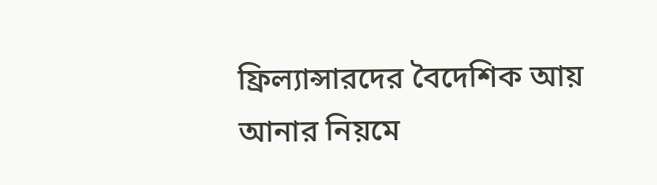ফ্রিল্যান্সারদের বৈদেশিক আয় আনার নিয়মে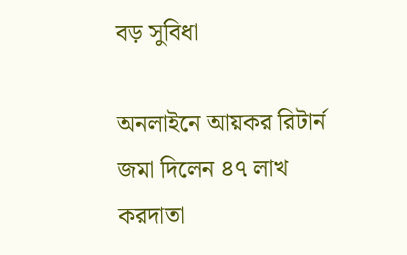বড় সুবিধা

অনলাইনে আয়কর রিটার্ন জমা দিলেন ৪৭ লাখ করদাতা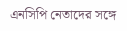এনসিপি নেতাদের সঙ্গে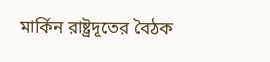মার্কিন রাষ্ট্রদূতের বৈঠক